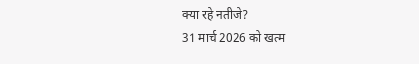क्या रहे नतीजे?
31 मार्च 2026 को खत्म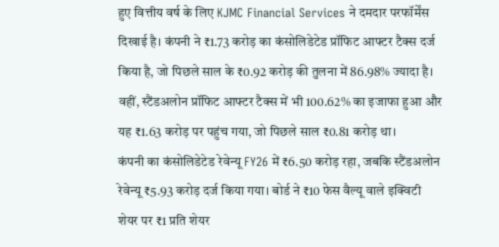हुए वित्तीय वर्ष के लिए KJMC Financial Services ने दमदार परफॉर्मेंस दिखाई है। कंपनी ने ₹1.73 करोड़ का कंसोलिडेटेड प्रॉफिट आफ्टर टैक्स दर्ज किया है, जो पिछले साल के ₹0.92 करोड़ की तुलना में 86.98% ज्यादा है। वहीं, स्टैंडअलोन प्रॉफिट आफ्टर टैक्स में भी 100.62% का इजाफा हुआ और यह ₹1.63 करोड़ पर पहुंच गया, जो पिछले साल ₹0.81 करोड़ था।
कंपनी का कंसोलिडेटेड रेवेन्यू FY26 में ₹6.50 करोड़ रहा, जबकि स्टैंडअलोन रेवेन्यू ₹5.93 करोड़ दर्ज किया गया। बोर्ड ने ₹10 फेस वैल्यू वाले इक्विटी शेयर पर ₹1 प्रति शेयर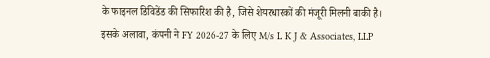के फाइनल डिविडेंड की सिफारिश की है, जिसे शेयरधारकों की मंजूरी मिलनी बाकी है।
इसके अलावा, कंपनी ने FY 2026-27 के लिए M/s L K J & Associates, LLP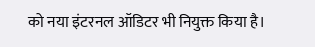को नया इंटरनल ऑडिटर भी नियुक्त किया है।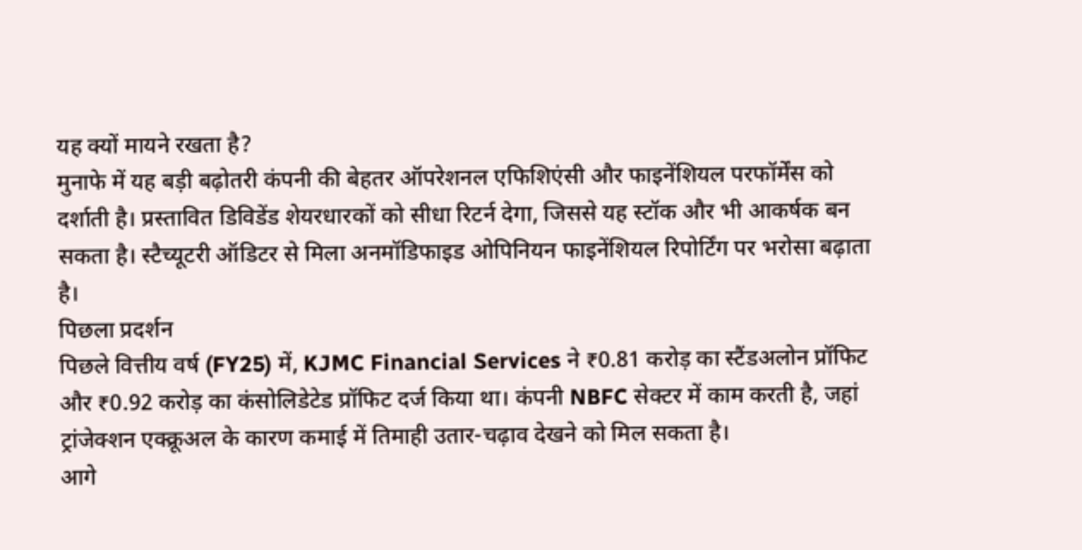यह क्यों मायने रखता है?
मुनाफे में यह बड़ी बढ़ोतरी कंपनी की बेहतर ऑपरेशनल एफिशिएंसी और फाइनेंशियल परफॉर्मेंस को दर्शाती है। प्रस्तावित डिविडेंड शेयरधारकों को सीधा रिटर्न देगा, जिससे यह स्टॉक और भी आकर्षक बन सकता है। स्टैच्यूटरी ऑडिटर से मिला अनमॉडिफाइड ओपिनियन फाइनेंशियल रिपोर्टिंग पर भरोसा बढ़ाता है।
पिछला प्रदर्शन
पिछले वित्तीय वर्ष (FY25) में, KJMC Financial Services ने ₹0.81 करोड़ का स्टैंडअलोन प्रॉफिट और ₹0.92 करोड़ का कंसोलिडेटेड प्रॉफिट दर्ज किया था। कंपनी NBFC सेक्टर में काम करती है, जहां ट्रांजेक्शन एक्क्रूअल के कारण कमाई में तिमाही उतार-चढ़ाव देखने को मिल सकता है।
आगे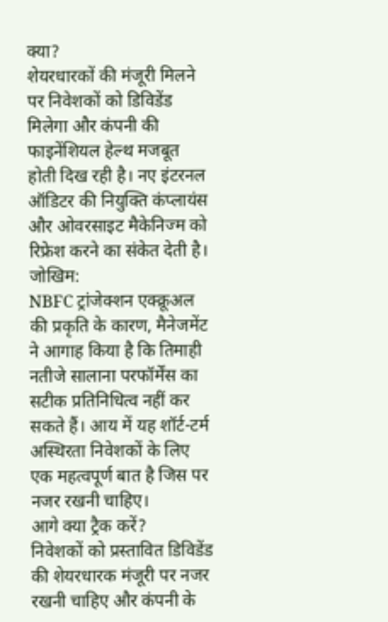क्या?
शेयरधारकों की मंजूरी मिलने पर निवेशकों को डिविडेंड मिलेगा और कंपनी की फाइनेंशियल हेल्थ मजबूत होती दिख रही है। नए इंटरनल ऑडिटर की नियुक्ति कंप्लायंस और ओवरसाइट मैकेनिज्म को रिफ्रेश करने का संकेत देती है।
जोखिम:
NBFC ट्रांजेक्शन एक्क्रूअल की प्रकृति के कारण, मैनेजमेंट ने आगाह किया है कि तिमाही नतीजे सालाना परफॉर्मेंस का सटीक प्रतिनिधित्व नहीं कर सकते हैं। आय में यह शॉर्ट-टर्म अस्थिरता निवेशकों के लिए एक महत्वपूर्ण बात है जिस पर नजर रखनी चाहिए।
आगे क्या ट्रैक करें?
निवेशकों को प्रस्तावित डिविडेंड की शेयरधारक मंजूरी पर नजर रखनी चाहिए और कंपनी के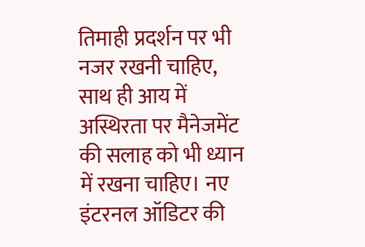तिमाही प्रदर्शन पर भी नजर रखनी चाहिए, साथ ही आय में अस्थिरता पर मैनेजमेंट की सलाह को भी ध्यान में रखना चाहिए। नए इंटरनल ऑडिटर की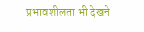प्रभावशीलता भी देखने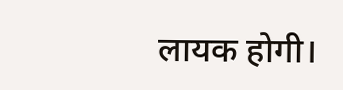लायक होगी।